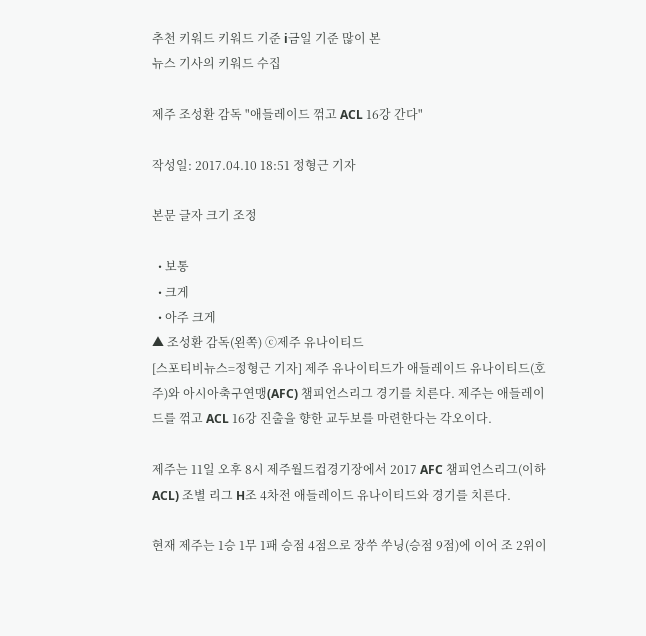추천 키워드 키워드 기준 i금일 기준 많이 본
뉴스 기사의 키워드 수집

제주 조성환 감독 "애들레이드 꺾고 ACL 16강 간다"

작성일: 2017.04.10 18:51 정형근 기자

본문 글자 크기 조정

  • 보통
  • 크게
  • 아주 크게
▲ 조성환 감독(왼쪽) ⓒ제주 유나이티드
[스포티비뉴스=정형근 기자] 제주 유나이티드가 애들레이드 유나이티드(호주)와 아시아축구연맹(AFC) 챔피언스리그 경기를 치른다. 제주는 애들레이드를 꺾고 ACL 16강 진출을 향한 교두보를 마련한다는 각오이다.

제주는 11일 오후 8시 제주월드컵경기장에서 2017 AFC 챔피언스리그(이하 ACL) 조별 리그 H조 4차전 애들레이드 유나이티드와 경기를 치른다.

현재 제주는 1승 1무 1패 승점 4점으로 장쑤 쑤닝(승점 9점)에 이어 조 2위이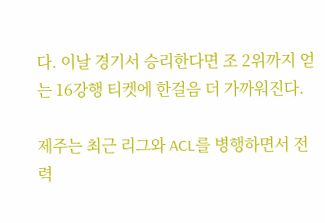다. 이날 경기서 승리한다면 조 2위까지 얻는 16강행 티켓에 한걸음 더 가까워진다.

제주는 최근 리그와 ACL를 병행하면서 전력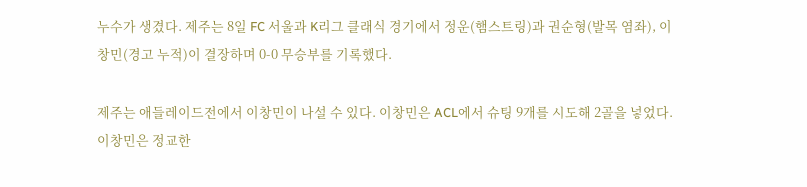누수가 생겼다. 제주는 8일 FC 서울과 K리그 클래식 경기에서 정운(햄스트링)과 권순형(발목 염좌), 이창민(경고 누적)이 결장하며 0-0 무승부를 기록했다.

제주는 애들레이드전에서 이창민이 나설 수 있다. 이창민은 ACL에서 슈팅 9개를 시도해 2골을 넣었다. 이창민은 정교한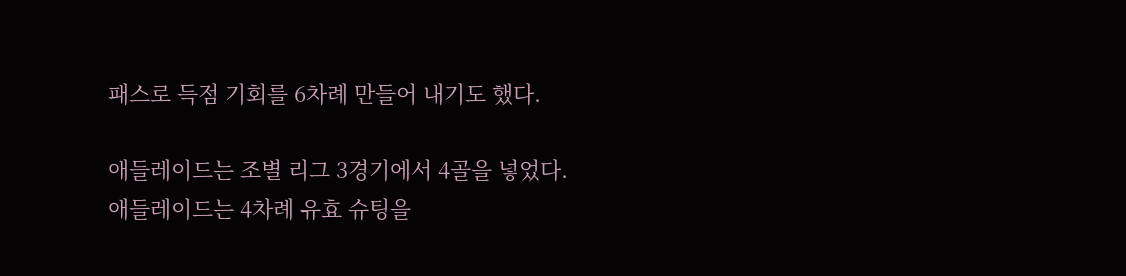패스로 득점 기회를 6차례 만들어 내기도 했다.

애들레이드는 조별 리그 3경기에서 4골을 넣었다. 애들레이드는 4차례 유효 슈팅을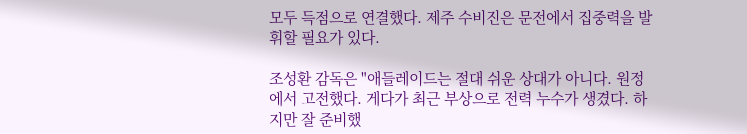모두 득점으로 연결했다. 제주 수비진은 문전에서 집중력을 발휘할 필요가 있다.

조성환 감독은 "애들레이드는 절대 쉬운 상대가 아니다. 원정에서 고전했다. 게다가 최근 부상으로 전력 누수가 생겼다. 하지만 잘 준비했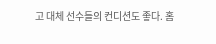고 대체 선수들의 컨디션도 좋다. 홈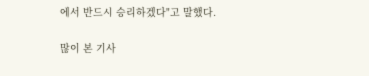에서 반드시 승리하겠다"고 말했다.

많이 본 기사